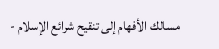مسالك الأفهام إلى تنقيح شرائع الإسلام -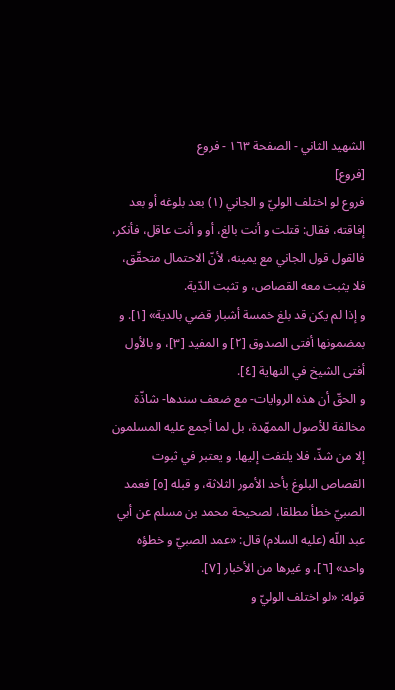الشهيد الثاني - الصفحة ١٦٣ - فروع
[فروع]
فروع لو اختلف الوليّ و الجاني (١) بعد بلوغه أو بعد إفاقته، فقال: قتلت و أنت بالغ، أو و أنت عاقل، فأنكر، فالقول قول الجاني مع يمينه، لأنّ الاحتمال متحقّق، فلا يثبت معه القصاص، و تثبت الدّية.
و إذا لم يكن قد بلغ خمسة أشبار قضي بالدية» [١]. و بمضمونها أفتى الصدوق [٢] و المفيد [٣]، و بالأول أفتى الشيخ في النهاية [٤].
و الحقّ أن هذه الروايات- مع ضعف سندها- شاذّة مخالفة للأصول الممهّدة، بل لما أجمع عليه المسلمون إلا من شذّ، فلا يلتفت إليها. و يعتبر في ثبوت القصاص البلوغ بأحد الأمور الثلاثة، و قبله [٥] فعمد الصبيّ خطأ مطلقا، لصحيحة محمد بن مسلم عن أبي عبد اللّه (عليه السلام) قال: «عمد الصبيّ و خطؤه واحد» [٦]، و غيرها من الأخبار [٧].
قوله: «لو اختلف الوليّ و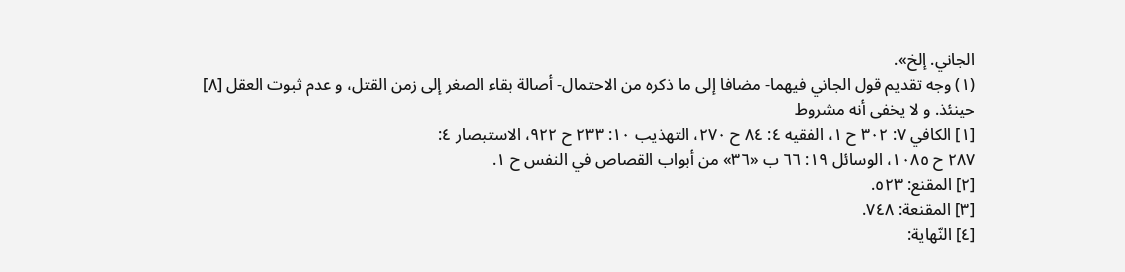الجاني. إلخ».
(١) وجه تقديم قول الجاني فيهما- مضافا إلى ما ذكره من الاحتمال- أصالة بقاء الصغر إلى زمن القتل، و عدم ثبوت العقل [٨] حينئذ. و لا يخفى أنه مشروط
[١] الكافي ٧: ٣٠٢ ح ١، الفقيه ٤: ٨٤ ح ٢٧٠، التهذيب ١٠: ٢٣٣ ح ٩٢٢، الاستبصار ٤:
٢٨٧ ح ١٠٨٥، الوسائل ١٩: ٦٦ ب «٣٦» من أبواب القصاص في النفس ح ١.
[٢] المقنع: ٥٢٣.
[٣] المقنعة: ٧٤٨.
[٤] النّهاية: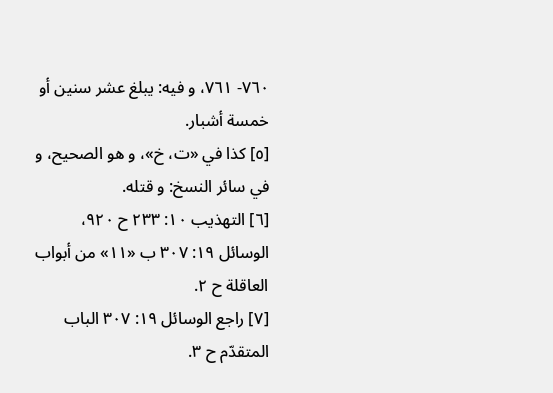٧٦٠- ٧٦١، و فيه: يبلغ عشر سنين أو خمسة أشبار.
[٥] كذا في «ت، خ»، و هو الصحيح، و في سائر النسخ: و قتله.
[٦] التهذيب ١٠: ٢٣٣ ح ٩٢٠، الوسائل ١٩: ٣٠٧ ب «١١» من أبواب العاقلة ح ٢.
[٧] راجع الوسائل ١٩: ٣٠٧ الباب المتقدّم ح ٣.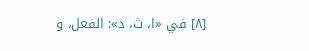[٨] في «ا، ث، د»: الفعل، و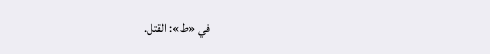في «ط»: القتل.